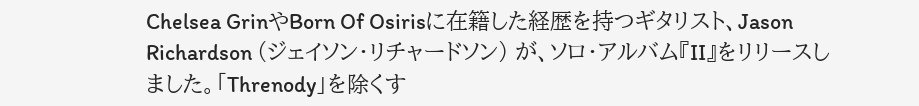Chelsea GrinやBorn Of Osirisに在籍した経歴を持つギタリスト、Jason Richardson (ジェイソン・リチャードソン) が、ソロ・アルバム『II』をリリースしました。「Threnody」を除くす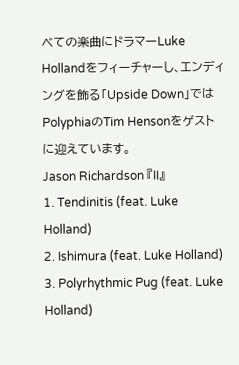べての楽曲にドラマーLuke Hollandをフィーチャーし、エンディングを飾る「Upside Down」ではPolyphiaのTim Hensonをゲストに迎えています。
Jason Richardson 『II』
1. Tendinitis (feat. Luke Holland)
2. Ishimura (feat. Luke Holland)
3. Polyrhythmic Pug (feat. Luke Holland)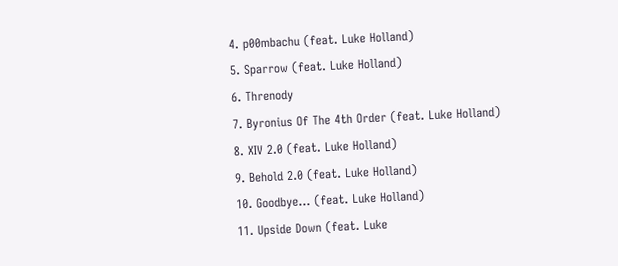4. p00mbachu (feat. Luke Holland)
5. Sparrow (feat. Luke Holland)
6. Threnody
7. Byronius Of The 4th Order (feat. Luke Holland)
8. XIV 2.0 (feat. Luke Holland)
9. Behold 2.0 (feat. Luke Holland)
10. Goodbye… (feat. Luke Holland)
11. Upside Down (feat. Luke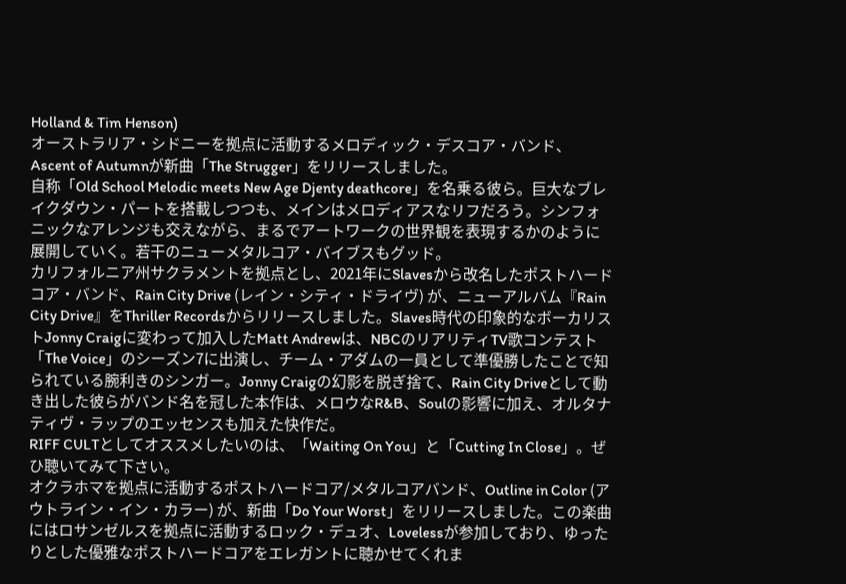Holland & Tim Henson)
オーストラリア・シドニーを拠点に活動するメロディック・デスコア・バンド、Ascent of Autumnが新曲「The Strugger」をリリースしました。
自称「Old School Melodic meets New Age Djenty deathcore」を名乗る彼ら。巨大なブレイクダウン・パートを搭載しつつも、メインはメロディアスなリフだろう。シンフォニックなアレンジも交えながら、まるでアートワークの世界観を表現するかのように展開していく。若干のニューメタルコア・バイブスもグッド。
カリフォルニア州サクラメントを拠点とし、2021年にSlavesから改名したポストハードコア・バンド、Rain City Drive (レイン・シティ・ドライヴ) が、ニューアルバム『Rain City Drive』をThriller Recordsからリリースしました。Slaves時代の印象的なボーカリストJonny Craigに変わって加入したMatt Andrewは、NBCのリアリティTV歌コンテスト「The Voice」のシーズン7に出演し、チーム・アダムの一員として準優勝したことで知られている腕利きのシンガー。Jonny Craigの幻影を脱ぎ捨て、Rain City Driveとして動き出した彼らがバンド名を冠した本作は、メロウなR&B、Soulの影響に加え、オルタナティヴ・ラップのエッセンスも加えた快作だ。
RIFF CULTとしてオススメしたいのは、「Waiting On You」と「Cutting In Close」。ぜひ聴いてみて下さい。
オクラホマを拠点に活動するポストハードコア/メタルコアバンド、Outline in Color (アウトライン・イン・カラー) が、新曲「Do Your Worst」をリリースしました。この楽曲にはロサンゼルスを拠点に活動するロック・デュオ、Lovelessが参加しており、ゆったりとした優雅なポストハードコアをエレガントに聴かせてくれま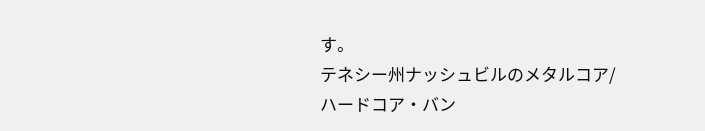す。
テネシー州ナッシュビルのメタルコア/ハードコア・バン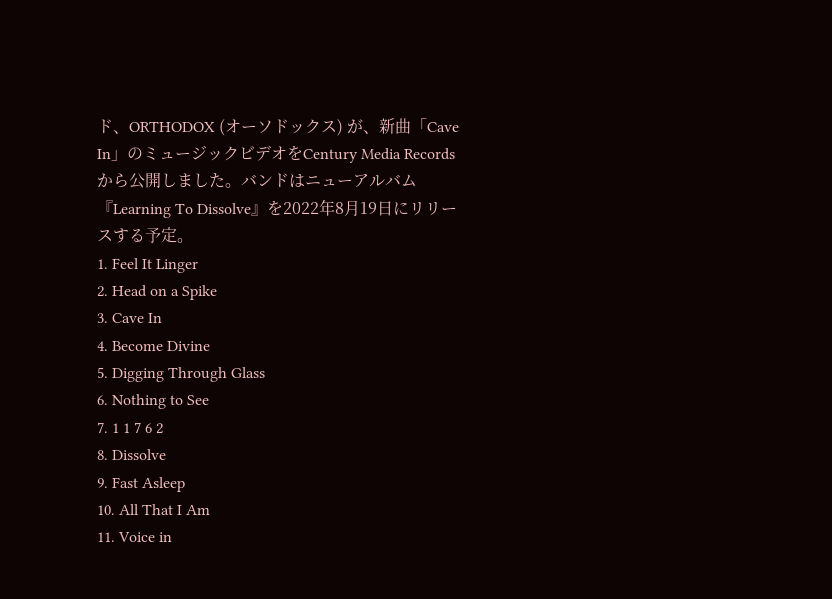ド、ORTHODOX (オーソドックス) が、新曲「Cave In」のミュージックビデオをCentury Media Recordsから公開しました。バンドはニューアルバム『Learning To Dissolve』を2022年8月19日にリリースする予定。
1. Feel It Linger
2. Head on a Spike
3. Cave In
4. Become Divine
5. Digging Through Glass
6. Nothing to See
7. 1 1 7 6 2
8. Dissolve
9. Fast Asleep
10. All That I Am
11. Voice in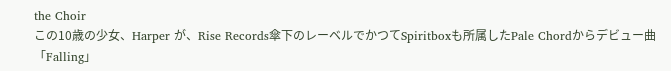the Choir
この10歳の少女、Harper が、Rise Records傘下のレーベルでかつてSpiritboxも所属したPale Chordからデビュー曲「Falling」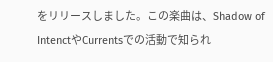をリリースしました。この楽曲は、Shadow of IntenctやCurrentsでの活動で知られ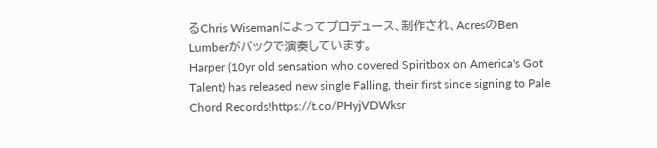るChris Wisemanによってプロデュース、制作され、AcresのBen Lumberがバックで演奏しています。
Harper (10yr old sensation who covered Spiritbox on America's Got Talent) has released new single Falling, their first since signing to Pale Chord Records!https://t.co/PHyjVDWksr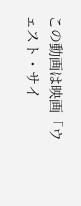この動画は映画「ウェスト・サイ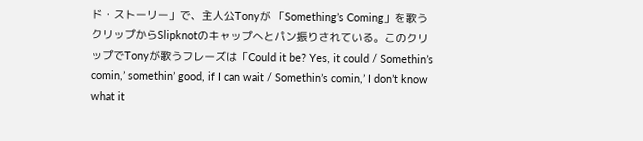ド・ストーリー」で、主人公Tonyが 「Something’s Coming」を歌うクリップからSlipknotのキャップへとパン振りされている。このクリップでTonyが歌うフレーズは「Could it be? Yes, it could / Somethin’s comin,’ somethin’ good, if I can wait / Somethin’s comin,’ I don’t know what it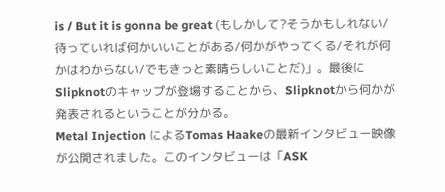is / But it is gonna be great (もしかして?そうかもしれない/待っていれば何かいいことがある/何かがやってくる/それが何かはわからない/でもきっと素晴らしいことだ)」。最後にSlipknotのキャップが登場することから、Slipknotから何かが発表されるということが分かる。
Metal Injection によるTomas Haakeの最新インタビュー映像が公開されました。このインタビューは「ASK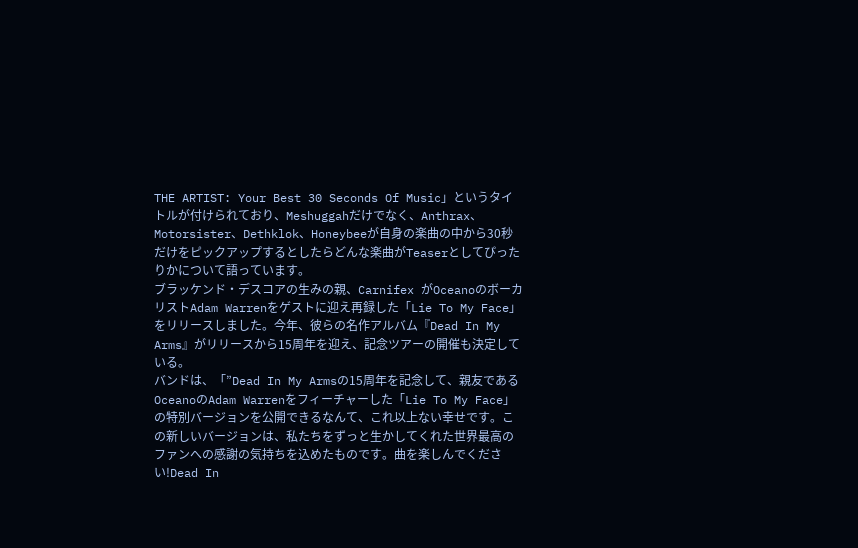THE ARTIST: Your Best 30 Seconds Of Music」というタイトルが付けられており、Meshuggahだけでなく、Anthrax、Motorsister、Dethklok、Honeybeeが自身の楽曲の中から30秒だけをピックアップするとしたらどんな楽曲がTeaserとしてぴったりかについて語っています。
ブラッケンド・デスコアの生みの親、Carnifex がOceanoのボーカリストAdam Warrenをゲストに迎え再録した「Lie To My Face」をリリースしました。今年、彼らの名作アルバム『Dead In My Arms』がリリースから15周年を迎え、記念ツアーの開催も決定している。
バンドは、「”Dead In My Armsの15周年を記念して、親友であるOceanoのAdam Warrenをフィーチャーした「Lie To My Face」の特別バージョンを公開できるなんて、これ以上ない幸せです。この新しいバージョンは、私たちをずっと生かしてくれた世界最高のファンへの感謝の気持ちを込めたものです。曲を楽しんでください!Dead In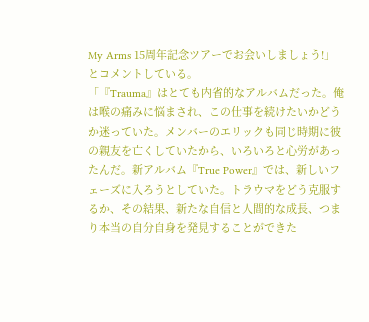My Arms 15周年記念ツアーでお会いしましょう!」とコメントしている。
「『Trauma』はとても内省的なアルバムだった。俺は喉の痛みに悩まされ、この仕事を続けたいかどうか迷っていた。メンバーのエリックも同じ時期に彼の親友を亡くしていたから、いろいろと心労があったんだ。新アルバム『True Power』では、新しいフェーズに入ろうとしていた。トラウマをどう克服するか、その結果、新たな自信と人間的な成長、つまり本当の自分自身を発見することができた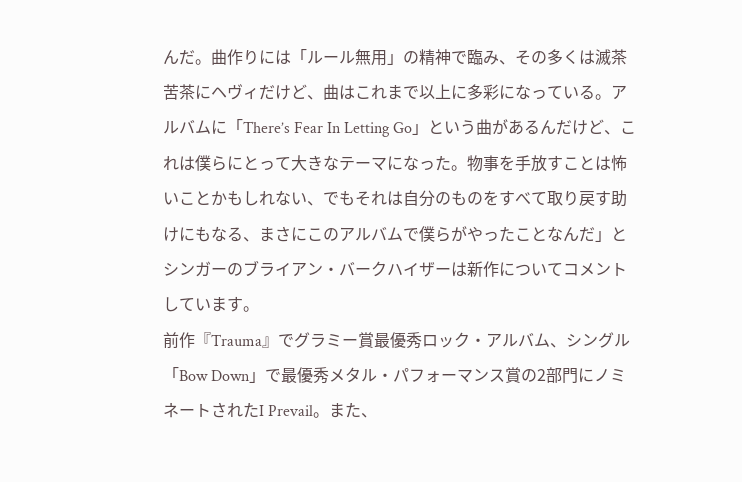んだ。曲作りには「ルール無用」の精神で臨み、その多くは滅茶苦茶にヘヴィだけど、曲はこれまで以上に多彩になっている。アルバムに「There’s Fear In Letting Go」という曲があるんだけど、これは僕らにとって大きなテーマになった。物事を手放すことは怖いことかもしれない、でもそれは自分のものをすべて取り戻す助けにもなる、まさにこのアルバムで僕らがやったことなんだ」とシンガーのブライアン・バークハイザーは新作についてコメントしています。
前作『Trauma』でグラミー賞最優秀ロック・アルバム、シングル「Bow Down」で最優秀メタル・パフォーマンス賞の2部門にノミネートされたI Prevail。また、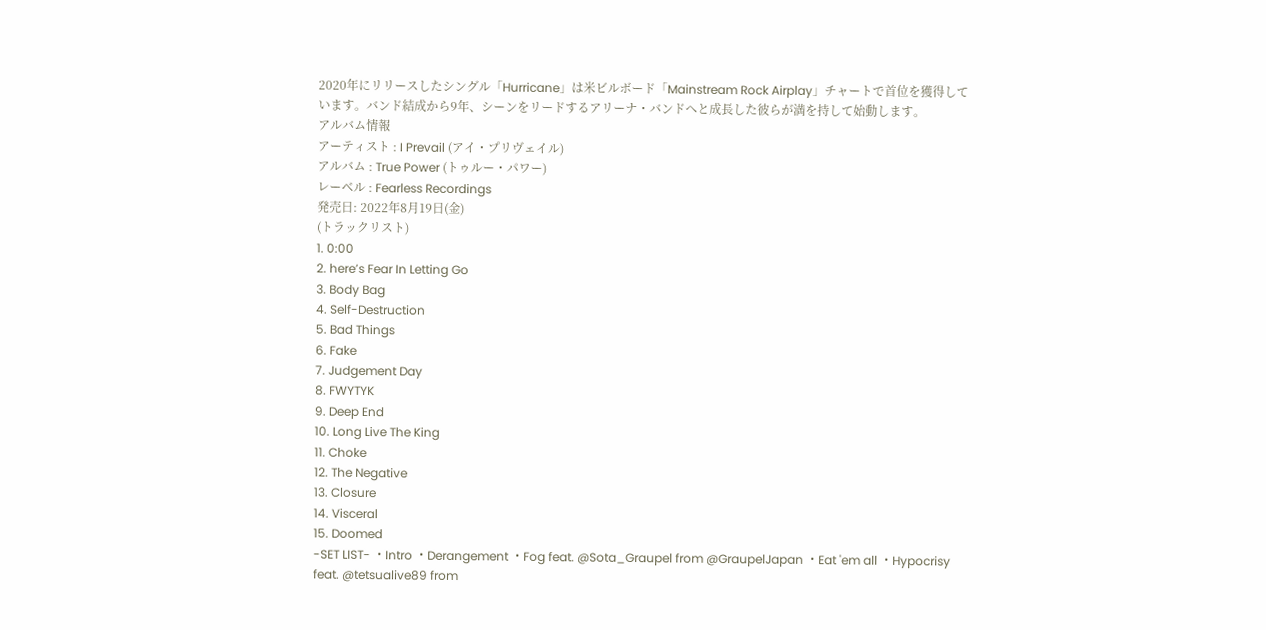2020年にリリースしたシングル「Hurricane」は米ビルボード「Mainstream Rock Airplay」チャートで首位を獲得しています。バンド結成から9年、シーンをリードするアリーナ・バンドへと成長した彼らが満を持して始動します。
アルバム情報
アーティスト : I Prevail (アイ・プリヴェイル)
アルバム : True Power (トゥルー・パワー)
レーベル : Fearless Recordings
発売日: 2022年8月19日(金)
(トラックリスト)
1. 0:00
2. here’s Fear In Letting Go
3. Body Bag
4. Self-Destruction
5. Bad Things
6. Fake
7. Judgement Day
8. FWYTYK
9. Deep End
10. Long Live The King
11. Choke
12. The Negative
13. Closure
14. Visceral
15. Doomed
-SET LIST- ・Intro ・Derangement ・Fog feat. @Sota_Graupel from @GraupelJapan ・Eat 'em all ・Hypocrisy feat. @tetsualive89 from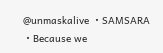@unmaskalive ・SAMSARA ・Because we